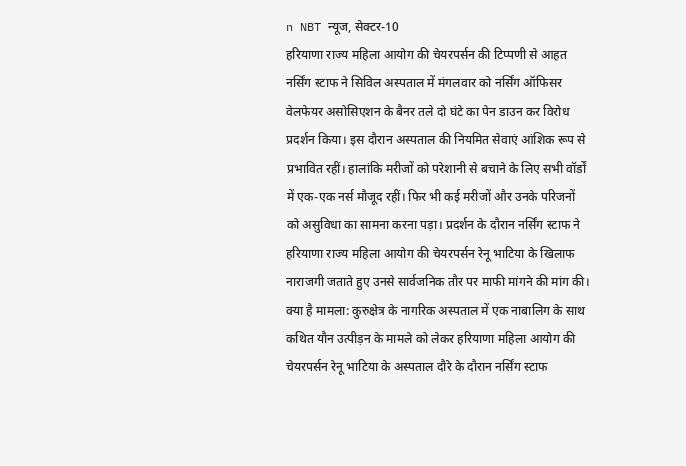n NBT न्यूज, सेक्टर-10
हरियाणा राज्य महिला आयोग की चेयरपर्सन की टिप्पणी से आहत नर्सिंग स्टाफ ने सिविल अस्पताल में मंगलवार को नर्सिंग ऑफिसर वेलफेयर असोसिएशन के बैनर तले दो घंटे का पेन डाउन कर विरोध प्रदर्शन किया। इस दौरान अस्पताल की नियमित सेवाएं आंशिक रूप से प्रभावित रहीं। हालांकि मरीजों को परेशानी से बचाने के लिए सभी वॉर्डों में एक-एक नर्स मौजूद रहीं। फिर भी कई मरीजों और उनके परिजनों को असुविधा का सामना करना पड़ा। प्रदर्शन के दौरान नर्सिंग स्टाफ ने हरियाणा राज्य महिला आयोग की चेयरपर्सन रेनू भाटिया के खिलाफ नाराजगी जताते हुए उनसे सार्वजनिक तौर पर माफी मांगने की मांग की।
क्या है मामला: कुरुक्षेत्र के नागरिक अस्पताल में एक नाबालिग के साथ कथित यौन उत्पीड़न के मामले को लेकर हरियाणा महिला आयोग की चेयरपर्सन रेनू भाटिया के अस्पताल दौरे के दौरान नर्सिंग स्टाफ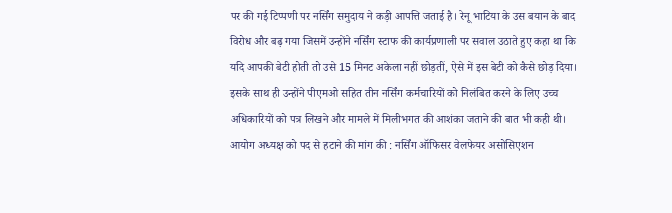पर की गई टिप्पणी पर नर्सिंग समुदाय ने कड़ी आपत्ति जताई है। रेनू भाटिया के उस बयान के बाद विरोध और बढ़ गया जिसमें उन्होंने नर्सिंग स्टाफ की कार्यप्रणाली पर सवाल उठाते हुए कहा था कि यदि आपकी बेटी होती तो उसे 15 मिनट अकेला नहीं छोड़तीं, ऐसे में इस बेटी को कैसे छोड़ दिया। इसके साथ ही उन्होंने पीएमओ सहित तीन नर्सिंग कर्मचारियों को निलंबित करने के लिए उच्च अधिकारियों को पत्र लिखने और मामले में मिलीभगत की आशंका जताने की बात भी कही थी।
आयोग अध्यक्ष को पद से हटाने की मांग की : नर्सिंग ऑफिसर वेलफेयर असोसिएशन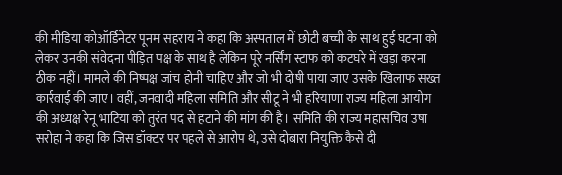की मीडिया कोऑर्डिनेटर पूनम सहराय ने कहा कि अस्पताल में छोटी बच्ची के साथ हुई घटना को लेकर उनकी संवेदना पीड़ित पक्ष के साथ है लेकिन पूरे नर्सिंग स्टाफ को कटघरे में खड़ा करना ठीक नहीं। मामले की निष्पक्ष जांच होनी चाहिए और जो भी दोषी पाया जाए उसके खिलाफ सख्त कार्रवाई की जाए। वहीं, जनवादी महिला समिति और सीटू ने भी हरियाणा राज्य महिला आयोग की अध्यक्ष रेनू भाटिया को तुरंत पद से हटाने की मांग की है। समिति की राज्य महासचिव उषा सरोहा ने कहा कि जिस डॉक्टर पर पहले से आरोप थे, उसे दोबारा नियुक्ति कैसे दी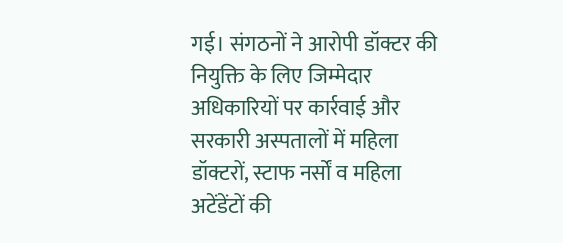गई। संगठनों ने आरोपी डॉक्टर की नियुक्ति के लिए जिम्मेदार अधिकारियों पर कार्रवाई और सरकारी अस्पतालों में महिला डॉक्टरों, स्टाफ नर्सों व महिला अटेंडेंटों की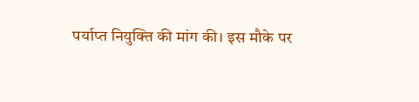पर्याप्त नियुक्ति की मांग की। इस मौके पर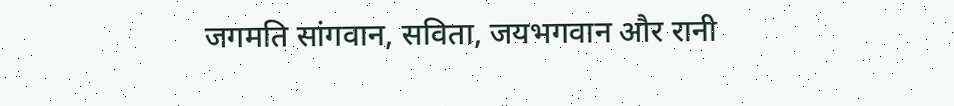जगमति सांगवान, सविता, जयभगवान और रानी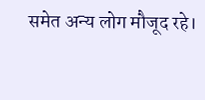समेत अन्य लोग मौजूद रहे।